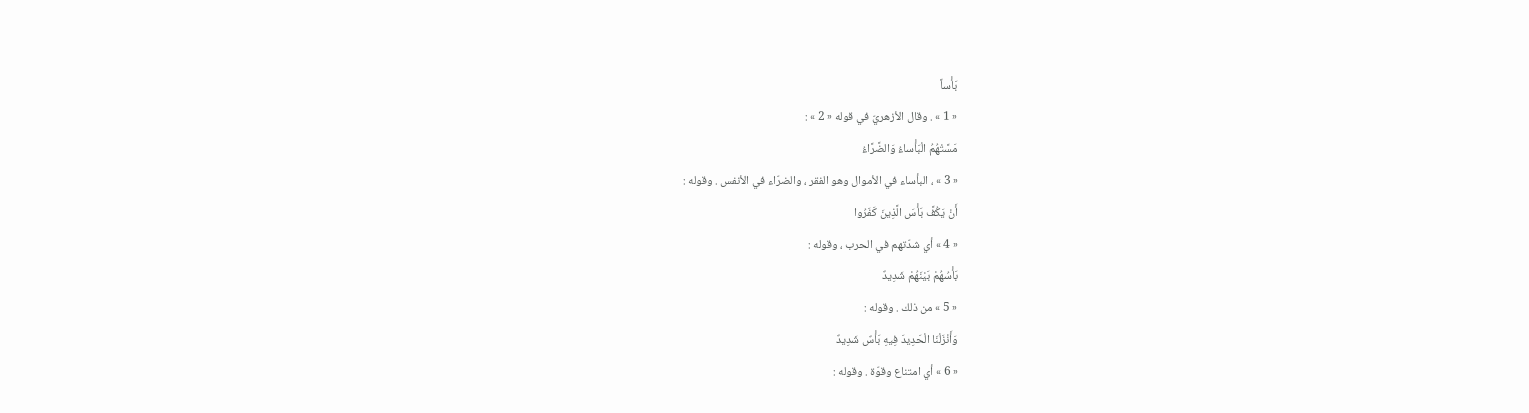بَأْساً
« 1 » . وقال الأزهريّ في قوله « 2 » :
مَسَّتْهُمُ الْبَأْساءُ وَالضَّرَّاءُ
« 3 » ، البأساء في الأموال وهو الفقر ، والضرّاء في الأنفس . وقوله :
أَنْ يَكُفَّ بَأْسَ الَّذِينَ كَفَرُوا
« 4 » أي شدّتهم في الحرب ، وقوله :
بَأْسُهُمْ بَيْنَهُمْ شَدِيدٌ
« 5 » من ذلك . وقوله :
وَأَنْزَلْنَا الْحَدِيدَ فِيهِ بَأْسٌ شَدِيدٌ
« 6 » أي امتناع وقوّة . وقوله :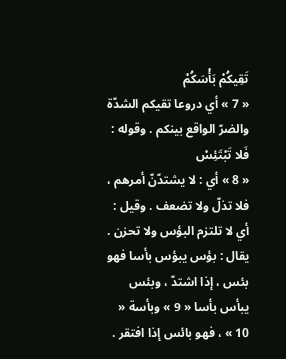تَقِيكُمْ بَأْسَكُمْ
« 7 » أي دروعا تقيكم الشدّة والضرّ الواقع بينكم . وقوله :
فَلا تَبْتَئِسْ
« 8 » أي : لا يشتدّنّ أمرهم ، فلا تذلّ ولا تضعف . وقيل : أي لا تلتزم البؤس ولا تحزن . يقال : بؤس يبؤس بأسا فهو بئس ، إذا اشتدّ ، وبئس يبأس بأسا « 9 » وبأسة « 10 » ، فهو بائس إذا افتقر .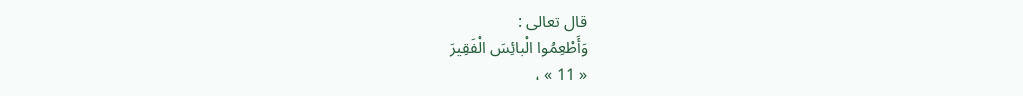قال تعالى :
وَأَطْعِمُوا الْبائِسَ الْفَقِيرَ
« 11 » ،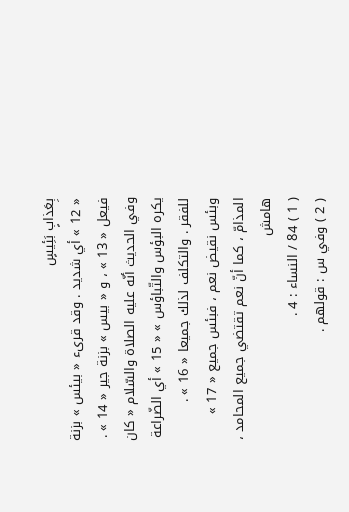بِعَذابٍ بَئِيسٍ
« 12 » أي شديد . وقد قرىء « بيئس » بزنة فيعل « 13 » ، و « بيس » بزنة جير « 14 » . وفي الحديث أنّه عليه الصلاة والسّلام « كان يكره البؤس والتّباؤس » « 15 » أي الضّراعة للفقر . والتكلف لذلك جميعا « 16 » .
وبئس نقيض نعم ، فبئس جميع « 17 » المذامّ ، كما أنّ نعم تقتضي جميع المحامد ،
هامش
( 1 ) 84 / النساء : 4 .
( 2 ) وفي س : قولهم .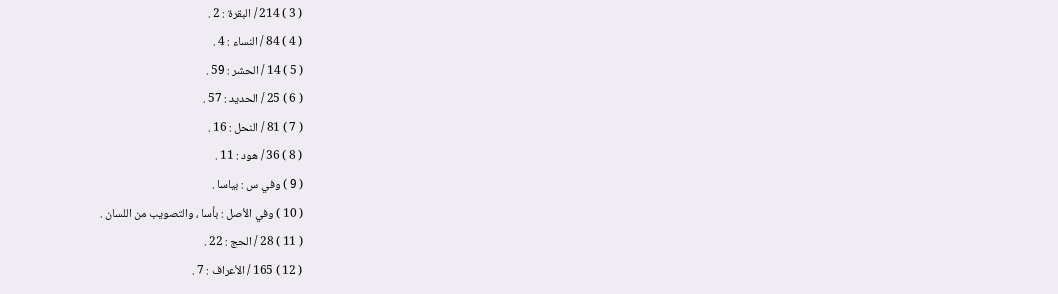( 3 ) 214 / البقرة : 2 .
( 4 ) 84 / النساء : 4 .
( 5 ) 14 / الحشر : 59 .
( 6 ) 25 / الحديد : 57 .
( 7 ) 81 / النحل : 16 .
( 8 ) 36 / هود : 11 .
( 9 ) وفي س : بياسا .
( 10 ) وفي الأصل : بأسا ، والتصويب من اللسان .
( 11 ) 28 / الحج : 22 .
( 12 ) 165 / الأعراف : 7 .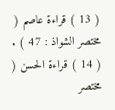( 13 ) قراءة عاصم ( مختصر الشواذ : 47 ) .
( 14 ) قراءة الحسن ( مختصر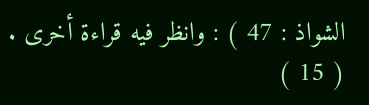الشواذ : 47 ) : وانظر فيه قراءة أخرى .
( 15 )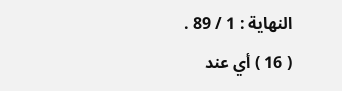النهاية : 1 / 89 .
( 16 ) أي عند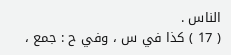الناس .
( 17 ) كذا في س ، وفي ح : جمع ،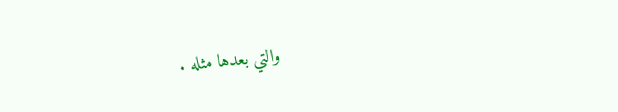والتي بعدها مثله .